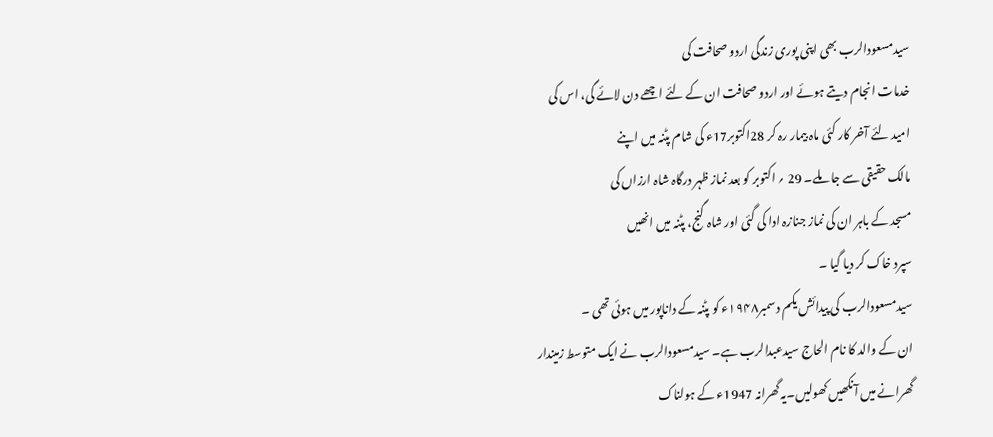سیدمسعودالرب بھی اپنی پوری زندگی اردو صحافت کی
خدمات انجام دیتے ہوئے اور اردو صحافت ان کے لئے اچھے دن لائے گی، اس کی
امید لئے آخر کار کئی ماہ بیمار رہ کر 28اکتوبر17ء کی شام پٹنہ میں اپنے
مالک حقیقی سے جا ملے۔ 29 ؍ اکتوبر کو بعد نماز ظہر درگاہ شاہ ارزاں کی
مسجد کے باہر ان کی نماز جنازہ ادا کی گئی اور شاہ گنج، پٹنہ میں انھیں
سپرد خاک کر دیا گیا ۔
سیدمسعودالرب کی پیدائش یکم دسمبر۱۹۴۸ء کو پٹنہ کے داناپور میں ہوئی تھی ۔
ان کے والد کا نام الحاج سیدعبدالرب ہے۔ سیدمسعودالرب نے ایک متوسط زمیندار
گھرانے میں آنکھیں کھولیں۔یہ گھرانہ 1947ء کے ہولناک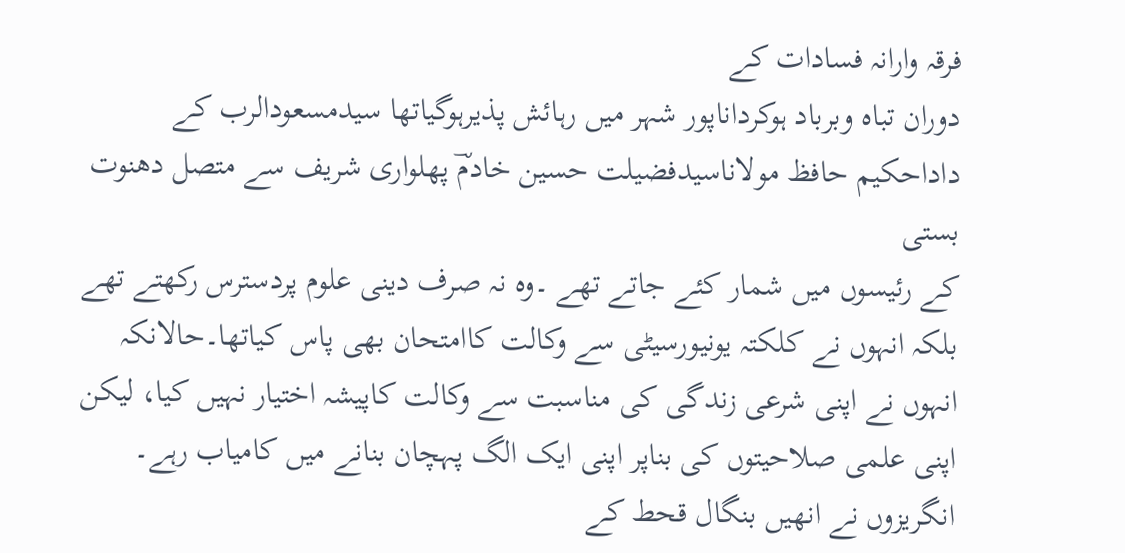فرقہ وارانہ فسادات کے
دوران تباہ وبرباد ہوکرداناپور شہر میں رہائش پذیرہوگیاتھا سیدمسعودالرب کے
داداحکیم حافظ مولاناسیدفضیلت حسین خادمؔ پھلواری شریف سے متصل دھنوت بستی
کے رئیسوں میں شمار کئے جاتے تھے ۔وہ نہ صرف دینی علوم پردسترس رکھتے تھے
بلکہ انہوں نے کلکتہ یونیورسیٹی سے وکالت کاامتحان بھی پاس کیاتھا۔حالانکہ
انہوں نے اپنی شرعی زندگی کی مناسبت سے وکالت کاپیشہ اختیار نہیں کیا، لیکن
اپنی علمی صلاحیتوں کی بناپر اپنی ایک الگ پہچان بنانے میں کامیاب رہے۔
انگریزوں نے انھیں بنگال قحط کے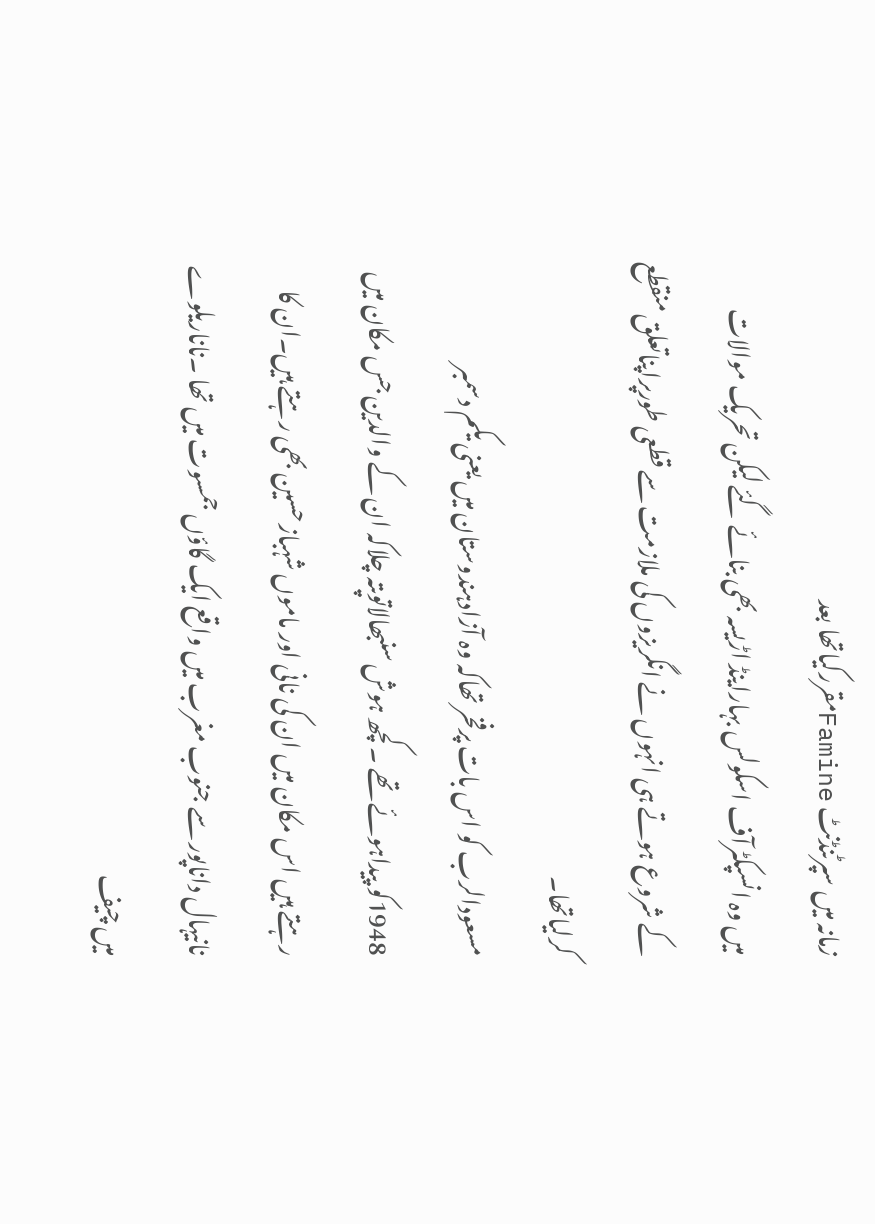زمانہ میں سپرٹنڈنٹ Famineمقررکیاتھا بعد
میں وہ انسپکٹرآف اسکولس بہاراینڈ اڑیسہ بھی بنائے گئے لیکن تحریک موالات
کے شروع ہوتے ہی انہوں نے انگریزوں کی ملازمت سے قطعی طورپراپناتعلق منقطع
کرلیاتھا۔
مسعودالرب کو اس بات پرفخر تھاکہ وہ آزادہندوستان میں یعنی یکم دسمبر
1948کو پیداہوئے تھے ۔کچھ ہوش سنبھالاتوپتہ چلاکہ ان کے والدین جس مکان میں
رہتے ہیں اس مکان میں ان کی نانی اور ماموں شہباز حسین بھی رہتے ہیں۔ان کا
نانیہال داناپور سے جنوب مغرب میں واقع ایک گاؤں جمسوت میں تھا ۔ناناریلوے
میں چیف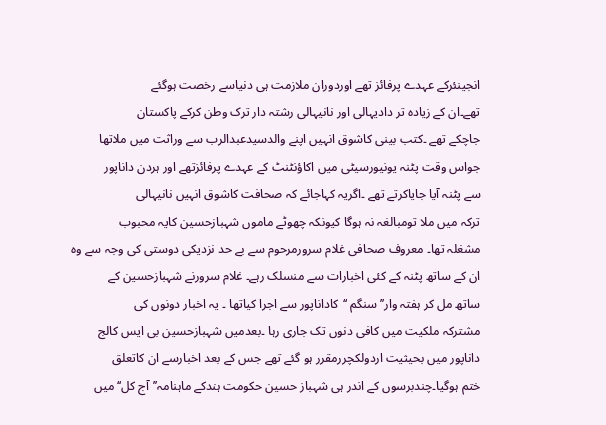انجینئرکے عہدے پرفائز تھے اوردوران ملازمت ہی دنیاسے رخصت ہوگئے
تھے۔ان کے زیادہ تر دادیہالی اور نانیہالی رشتہ دار ترک وطن کرکے پاکستان
جاچکے تھے ۔کتب بینی کاشوق انہیں اپنے والدسیدعبدالرب سے وراثت میں ملاتھا
جواس وقت پٹنہ یونیورسیٹی میں اکاؤنٹنٹ کے عہدے پرفائزتھے اور ہردن داناپور
سے پٹنہ آیا جایاکرتے تھے ۔اگریہ کہاجائے کہ صحافت کاشوق انہیں نانیہالی
ترکہ میں ملا تومبالغہ نہ ہوگا کیونکہ چھوٹے ماموں شہبازحسین کایہ محبوب
مشغلہ تھا۔ معروف صحافی غلام سرورمرحوم سے بے حد نزدیکی دوستی کی وجہ سے وہ
ان کے ساتھ پٹنہ کے کئی اخبارات سے منسلک رہے۔ غلام سرورنے شہبازحسین کے
ساتھ مل کر ہفتہ وار’’سنگم ‘‘کاداناپور سے اجرا کیاتھا ۔ یہ اخبار دونوں کی
مشترکہ ملکیت میں کافی دنوں تک جاری رہا ۔بعدمیں شہبازحسین بی ایس کالج
داناپور میں بحیثیت اردولکچررمقرر ہو گئے تھے جس کے بعد اخبارسے ان کاتعلق
ختم ہوگیا۔چندبرسوں کے اندر ہی شہباز حسین حکومت ہندکے ماہنامہ’’آج کل‘‘میں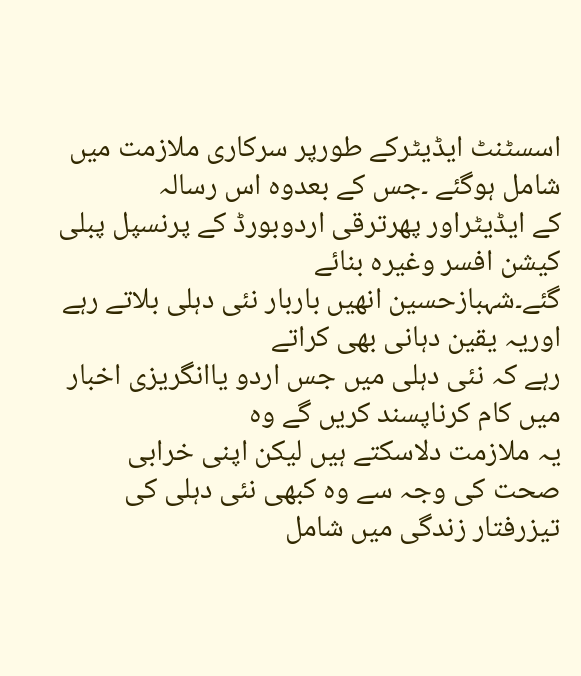اسسٹنٹ ایڈیٹرکے طورپر سرکاری ملازمت میں شامل ہوگئے ۔جس کے بعدوہ اس رسالہ
کے ایڈیٹراور پھرترقی اردوبورڈ کے پرنسپل پبلی کیشن افسر وغیرہ بنائے
گئے۔شہبازحسین انھیں باربار نئی دہلی بلاتے رہے اوریہ یقین دہانی بھی کراتے
رہے کہ نئی دہلی میں جس اردو یاانگریزی اخبار میں کام کرناپسند کریں گے وہ
یہ ملازمت دلاسکتے ہیں لیکن اپنی خرابی صحت کی وجہ سے وہ کبھی نئی دہلی کی
تیزرفتار زندگی میں شامل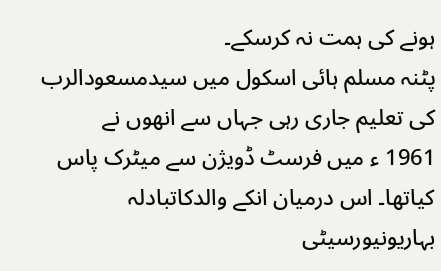ہونے کی ہمت نہ کرسکے۔
پٹنہ مسلم ہائی اسکول میں سیدمسعودالرب کی تعلیم جاری رہی جہاں سے انھوں نے
1961 ء میں فرسٹ ڈویژن سے میٹرک پاس کیاتھا۔ اس درمیان انکے والدکاتبادلہ
بہاریونیورسیٹی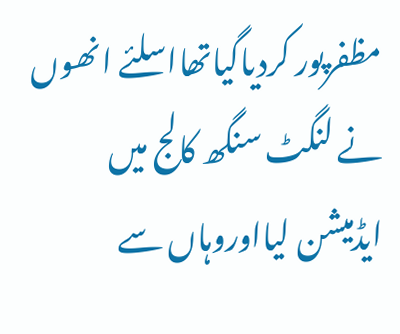مظفرپور کردیاگیاتھااسلئے انھوں نے لنگٹ سنگھ کالج میں
ایڈمیشن لیااوروہاں سے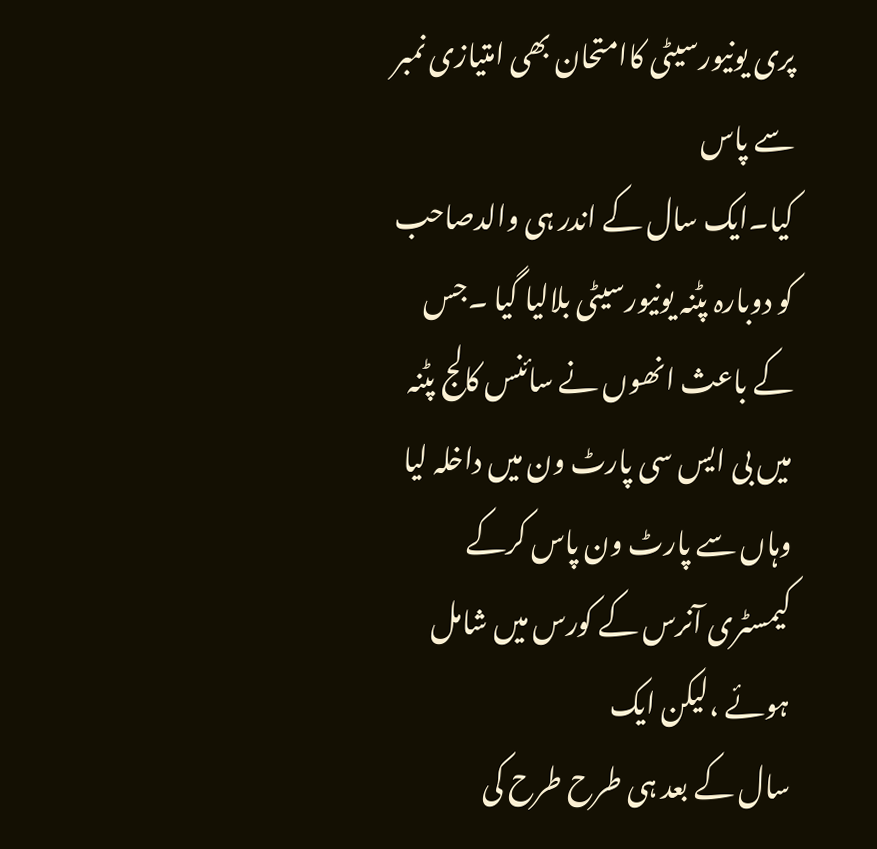پری یونیورسیٹی کاامتحان بھی امتیازی نمبر سے پاس
کیا۔ایک سال کے اندر ہی والدصاحب کو دوبارہ پٹنہ یونیورسیٹی بلالیا گیا ۔جس
کے باعث انھوں نے سائنس کالج پٹنہ میں بی ایس سی پارٹ ون میں داخلہ لیا
وہاں سے پارٹ ون پاس کرکے کیمسٹری آنرس کے کورس میں شامل ہوئے ،لیکن ایک
سال کے بعد ہی طرح طرح کی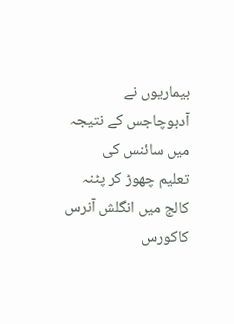بیماریوں نے آدبوچاجس کے نتیجہ میں سائنس کی
تعلیم چھوڑ کر پٹنہ کالج میں انگلش آنرس کاکورس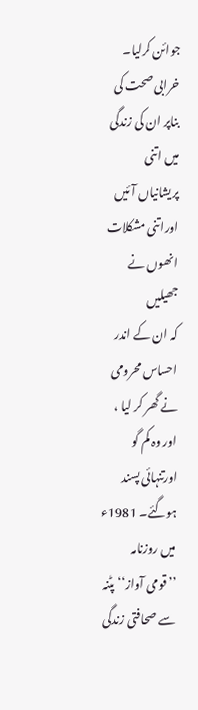جوائن کرلیا۔ خرابی صحت کی
بناپر ان کی زندگی میں اتنی پریشانیاں آئیں اوراتنی مشکلات انھوں نے جھیلیں
کہ ان کے اندر احساس محرومی نے گھر کر لیا ، اور وہ کم گو اورتنہائی پسند
ہوگئے۔ 1981ء میں روزنامہ ’’قومی آواز‘‘ پٹنہ سے صحافتی زندگی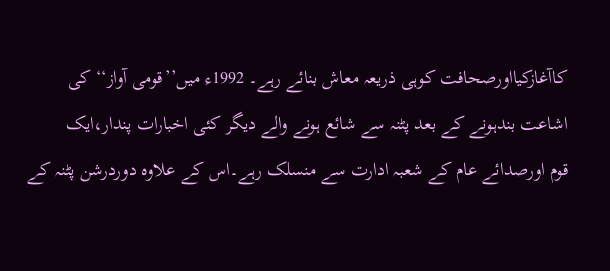کاآغازکیااورصحافت کوہی ذریعہ معاش بنائے رہے۔ 1992ء میں’’قومی آواز‘‘ کی
اشاعت بندہونے کے بعد پٹنہ سے شائع ہونے والے دیگر کئی اخبارات پندار،ایک
قوم اورصدائے عام کے شعبہ ادارت سے منسلک رہے۔اس کے علاوہ دوردرشن پٹنہ کے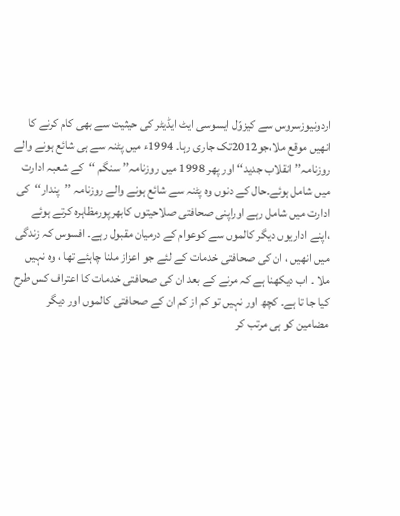اردونیوزسروس سے کیزوّل ایسوسی ایٹ ایڈیٹر کی حیثیت سے بھی کام کرنے کا
انھیں موقع ملا،جو2012تک جاری رہا۔ 1994ء میں پٹنہ سے ہی شائع ہونے والے
روزنامہ’’ انقلاب جدید‘‘ اور پھر 1998 میں روزنامہ’’ سنگم ‘‘کے شعبہ ادارت
میں شامل ہوئے۔حال کے دنوں وہ پٹنہ سے شائع ہونے والے روزنامہ ’’پندار‘‘کی
ادارت میں شامل رہے اوراپنی صحافتی صلاحیتوں کابھرپورمظاہرہ کرتے ہوئے
،اپنے اداریوں دیگر کالموں سے کوعوام کے درمیان مقبول رہے۔ افسوس کہ زندگی
میں انھیں ، ان کی صحافتی خدمات کے لئے جو اعزاز ملنا چاہئے تھا ، وہ نہیں
ملا ۔ اب دیکھنا ہے کہ مرنے کے بعد ان کی صحافتی خدمات کا اعتراف کس طرح
کیا جا تا ہے۔ کچھ اور نہیں تو کم از کم ان کے صحافتی کالموں اور دیگر
مضامین کو ہی مرتب کر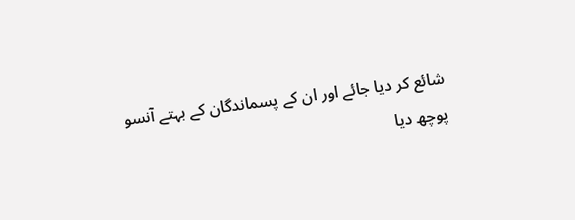شائع کر دیا جائے اور ان کے پسماندگان کے بہتے آنسو
پوچھ دیا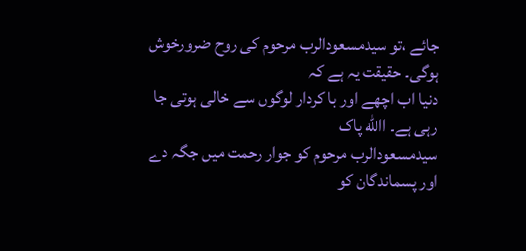جائے ،تو سیدمسعودالرب مرحوم کی روح ضرورخوش ہوگی۔ حقیقت یہ ہے کہ
دنیا اب اچھے اور با کردار لوگوں سے خالی ہوتی جا رہی ہے۔ االله پاک
سیدمسعودالرب مرحوم کو جوار رحمت میں جگہ دے اور پسماندگان کو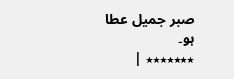صبر جمیل عطا
ہو۔
٭٭٭٭٭٭٭ |